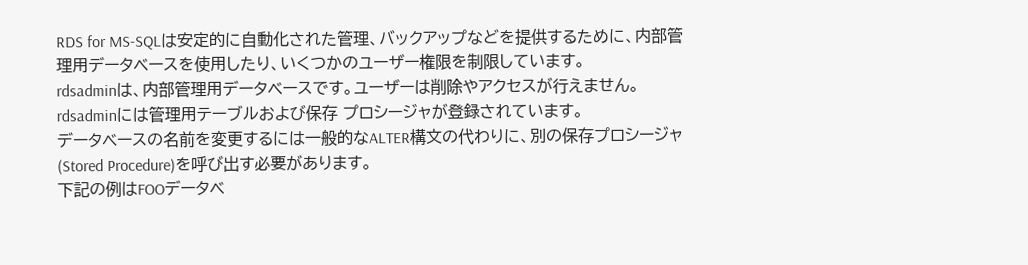RDS for MS-SQLは安定的に自動化された管理、バックアップなどを提供するために、内部管理用データベースを使用したり、いくつかのユーザー権限を制限しています。
rdsadminは、内部管理用データベースです。ユーザーは削除やアクセスが行えません。
rdsadminには管理用テーブルおよび保存 プロシージャが登録されています。
データベースの名前を変更するには一般的なALTER構文の代わりに、別の保存プロシージャ(Stored Procedure)を呼び出す必要があります。
下記の例はFOOデータベ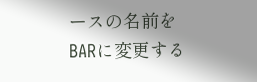ースの名前をBARに変更する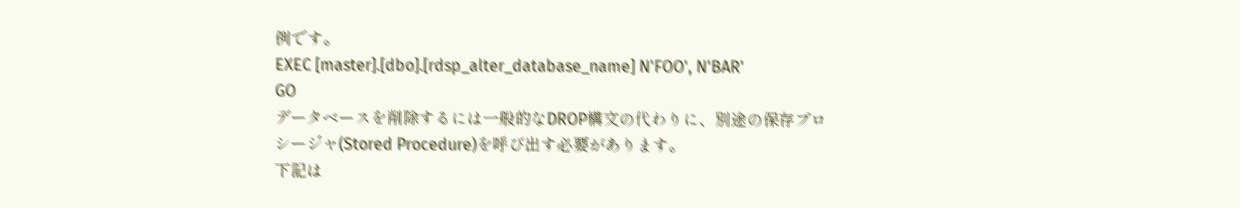例です。
EXEC [master].[dbo].[rdsp_alter_database_name] N'FOO', N'BAR'
GO
データベースを削除するには一般的なDROP構文の代わりに、別途の保存プロシージャ(Stored Procedure)を呼び出す必要があります。
下記は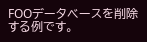FOOデータベースを削除する例です。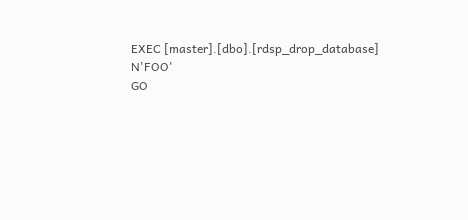EXEC [master].[dbo].[rdsp_drop_database] N'FOO'
GO